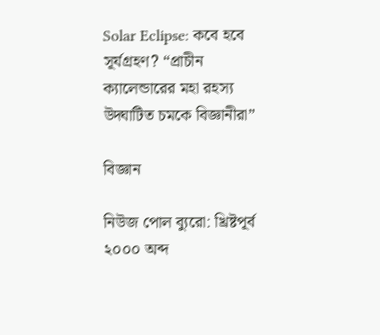Solar Eclipse: কবে হবে সূর্যগ্রহণ? “প্রাচীন ক্যালেন্ডারের মহা রহস্য উদ্ঘাটিত চমকে বিজ্ঞানীরা”

বিজ্ঞান

নিউজ পোল ব্যুরো: খ্রিষ্টপূর্ব ২০০০ অব্দ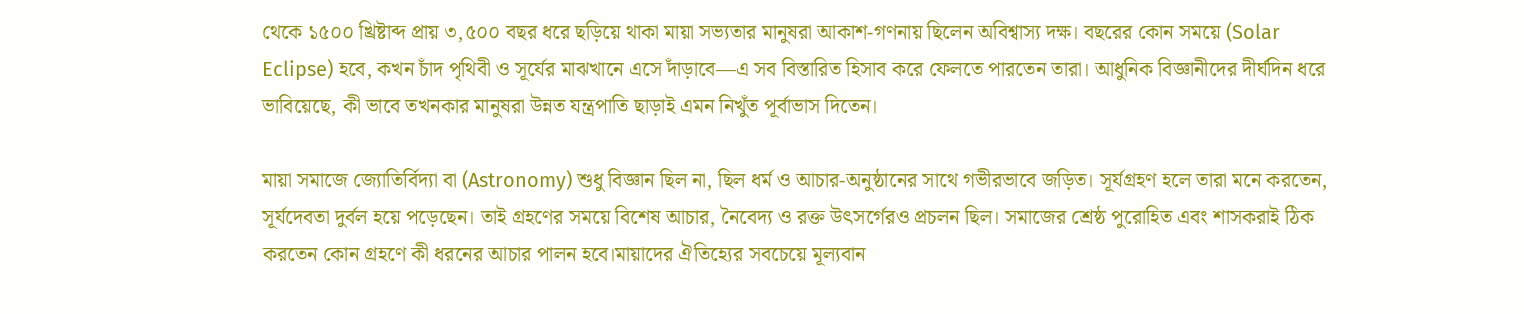থেকে ১৫০০ খ্রিষ্টাব্দ প্রায় ৩,৫০০ বছর ধরে ছড়িয়ে থাকা মায়া সভ্যতার মানুষরা আকাশ-গণনায় ছিলেন অবিশ্বাস্য দক্ষ। বছরের কোন সময়ে (Solar Eclipse) হবে, কখন চাঁদ পৃথিবী ও সূর্যের মাঝখানে এসে দাঁড়াবে—এ সব বিস্তারিত হিসাব করে ফেলতে পারতেন তারা। আধুনিক বিজ্ঞানীদের দীর্ঘদিন ধরে ভাবিয়েছে, কী ভাবে তখনকার মানুষরা উন্নত যন্ত্রপাতি ছাড়াই এমন নিখুঁত পূর্বাভাস দিতেন।

মায়া সমাজে জ্যোতির্বিদ্যা বা (Astronomy) শুধু বিজ্ঞান ছিল না, ছিল ধর্ম ও আচার-অনুষ্ঠানের সাথে গভীরভাবে জড়িত। সূর্যগ্রহণ হলে তারা মনে করতেন, সূর্যদেবতা দুর্বল হয়ে পড়েছেন। তাই গ্রহণের সময়ে বিশেষ আচার, নৈবেদ্য ও রক্ত উৎসর্গেরও প্রচলন ছিল। সমাজের শ্রেষ্ঠ পুরোহিত এবং শাসকরাই ঠিক করতেন কোন গ্রহণে কী ধরনের আচার পালন হবে।মায়াদের ঐতিহ্যের সবচেয়ে মূল্যবান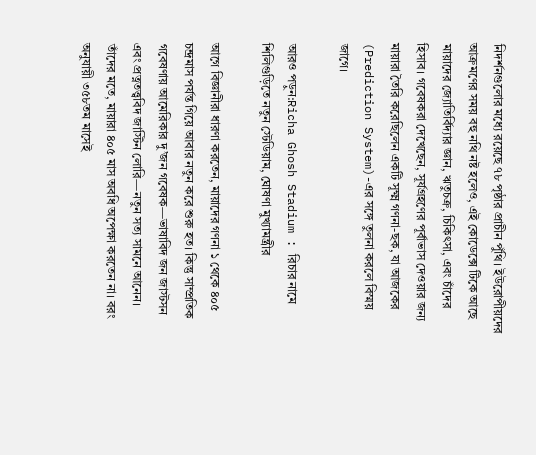নিদর্শনগুলোর মধ্যে রয়েছে ৭৮ পৃষ্ঠার প্রাচীন পুঁথি। ইউরোপীয়দের আক্রমণের সময় বহু নথি নষ্ট হলেও, এই কোডেক্সে টিকে আছে মায়াদের জ্যোতির্বিদ্যার জ্ঞান, ঋতুচক্র, চিকিৎসা, এবং চাঁদের হিসাব। গবেষকরা দেখেছেন, সূর্যগ্রহণের পূর্বাভাস দেওয়ার জন্য মায়ারা তৈরি করেছিলেন একটি সূক্ষ্ম গণনা-ছক, যা আজকের (Prediction System)-এর সঙ্গে তুলনা করলে বিস্ময় জাগে।

আরও পড়ুন:Richa Ghosh Stadium : রিচার নামে শিলিগুড়িতে নতুন স্টেডিয়াম, ঘোষণা মুখ্যামন্ত্রীর

আগে বিজ্ঞানীরা ধারণা করতেন, মায়াদের গণনা ১ থেকে ৪০৫ চন্দ্রমাস পর্যন্ত গিয়ে আবার নতুন করে শুরু হত। কিন্তু সাম্প্রতিক গবেষণায় আমেরিকার দু’জন গবেষক—ভাষাবিদ জন জাস্টসন এবং প্রত্নতত্ত্ববিদ জাস্টিন লোরি—নতুন সত্য সামনে আনেন। তাঁদের মতে, মায়ারা ৪০৫ মাস অবধি অপেক্ষা করতেন না। বরং অনুযায়ী ৩৫৮তম মাসেই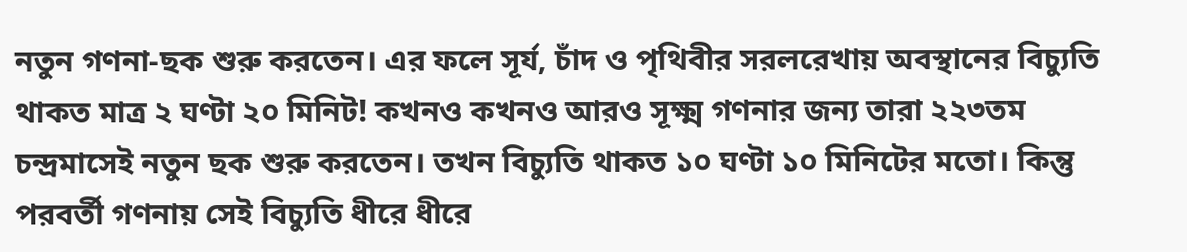নতুন গণনা-ছক শুরু করতেন। এর ফলে সূর্য, চাঁদ ও পৃথিবীর সরলরেখায় অবস্থানের বিচ্যুতি থাকত মাত্র ২ ঘণ্টা ২০ মিনিট! কখনও কখনও আরও সূক্ষ্ম গণনার জন্য তারা ২২৩তম চন্দ্রমাসেই নতুন ছক শুরু করতেন। তখন বিচ্যুতি থাকত ১০ ঘণ্টা ১০ মিনিটের মতো। কিন্তু পরবর্তী গণনায় সেই বিচ্যুতি ধীরে ধীরে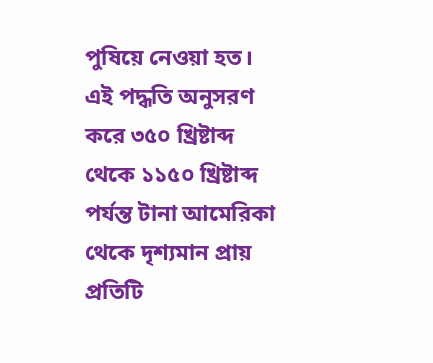পুষিয়ে নেওয়া হত। এই পদ্ধতি অনুসরণ করে ৩৫০ খ্রিষ্টাব্দ থেকে ১১৫০ খ্রিষ্টাব্দ পর্যন্ত টানা আমেরিকা থেকে দৃশ্যমান প্রায় প্রতিটি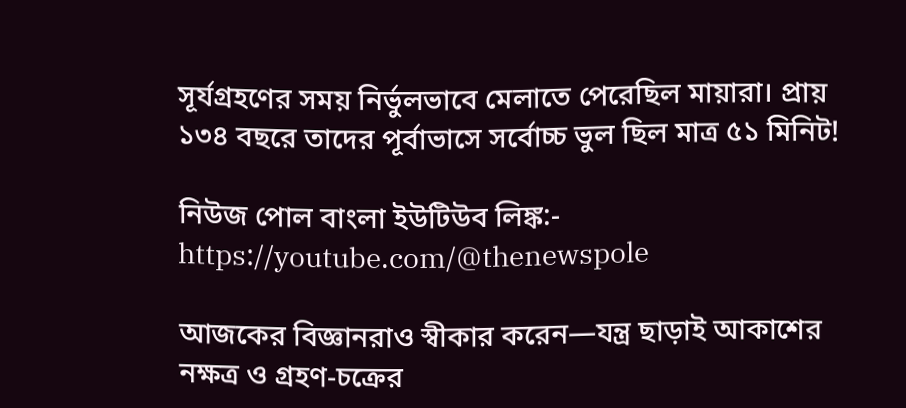সূর্যগ্রহণের সময় নির্ভুলভাবে মেলাতে পেরেছিল মায়ারা। প্রায় ১৩৪ বছরে তাদের পূর্বাভাসে সর্বোচ্চ ভুল ছিল মাত্র ৫১ মিনিট!

নিউজ পোল বাংলা ইউটিউব লিঙ্ক:- https://youtube.com/@thenewspole

আজকের বিজ্ঞানরাও স্বীকার করেন—যন্ত্র ছাড়াই আকাশের নক্ষত্র ও গ্রহণ-চক্রের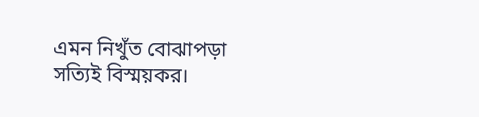এমন নিখুঁত বোঝাপড়া সত্যিই বিস্ময়কর।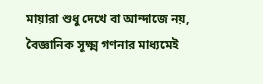মায়ারা শুধু দেখে বা আন্দাজে নয়, বৈজ্ঞানিক সূক্ষ্ম গণনার মাধ্যমেই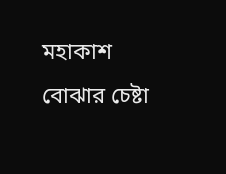মহাকাশ বোঝার চেষ্টা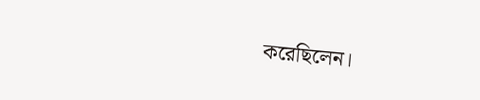করেছিলেন।